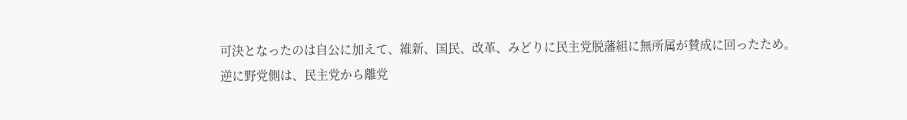可決となったのは自公に加えて、維新、国民、改革、みどりに民主党脱藩組に無所属が賛成に回ったため。
逆に野党側は、民主党から離党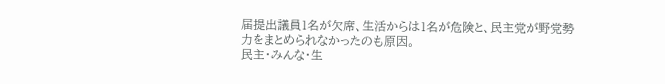届提出議員1名が欠席、生活からは1名が危険と、民主党が野党勢力をまとめられなかったのも原因。
民主・みんな・生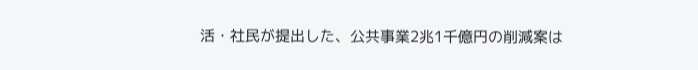活・社民が提出した、公共事業2兆1千億円の削減案は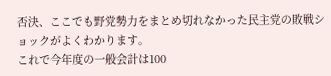否決、ここでも野党勢力をまとめ切れなかった民主党の敗戦ショックがよくわかります。
これで今年度の一般会計は100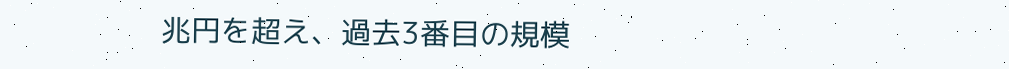兆円を超え、過去3番目の規模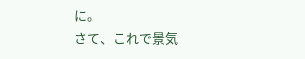に。
さて、これで景気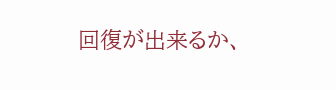回復が出来るか、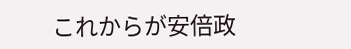これからが安倍政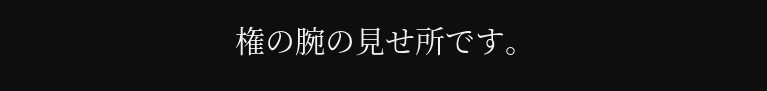権の腕の見せ所です。